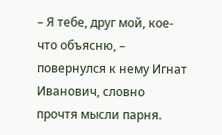– Я тебе, друг мой, кое-что объясню, – повернулся к нему Игнат Иванович, словно прочтя мысли парня.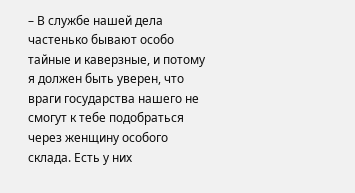– В службе нашей дела частенько бывают особо тайные и каверзные, и потому я должен быть уверен, что враги государства нашего не смогут к тебе подобраться через женщину особого склада. Есть у них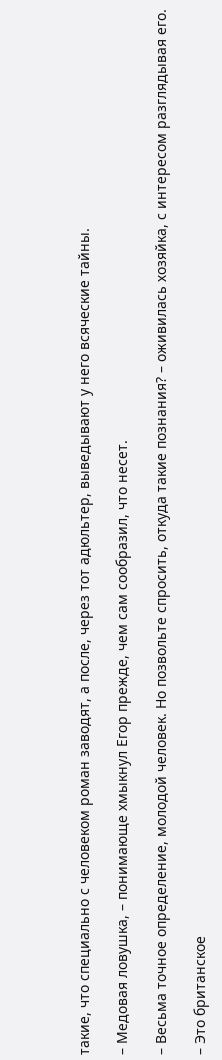такие, что специально с человеком роман заводят, а после, через тот адюльтер, выведывают у него всяческие тайны.

– Медовая ловушка, – понимающе хмыкнул Егор прежде, чем сам сообразил, что несет.

– Весьма точное определение, молодой человек. Но позвольте спросить, откуда такие познания? – оживилась хозяйка, с интересом разглядывая его.

– Это британское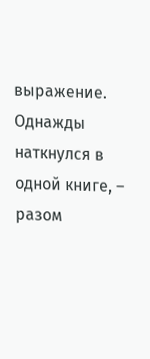выражение. Однажды наткнулся в одной книге, – разом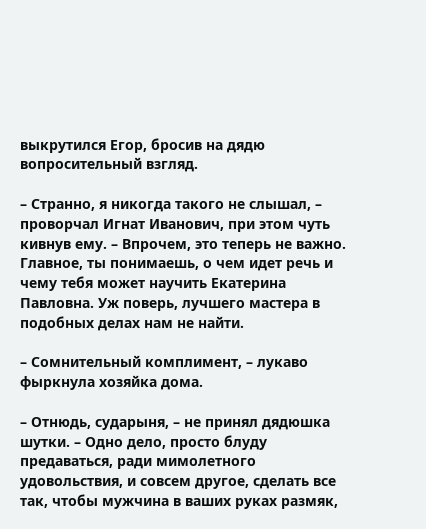выкрутился Егор, бросив на дядю вопросительный взгляд.

– Странно, я никогда такого не слышал, – проворчал Игнат Иванович, при этом чуть кивнув ему. – Впрочем, это теперь не важно. Главное, ты понимаешь, о чем идет речь и чему тебя может научить Екатерина Павловна. Уж поверь, лучшего мастера в подобных делах нам не найти.

– Сомнительный комплимент, – лукаво фыркнула хозяйка дома.

– Отнюдь, сударыня, – не принял дядюшка шутки. – Одно дело, просто блуду предаваться, ради мимолетного удовольствия, и совсем другое, сделать все так, чтобы мужчина в ваших руках размяк,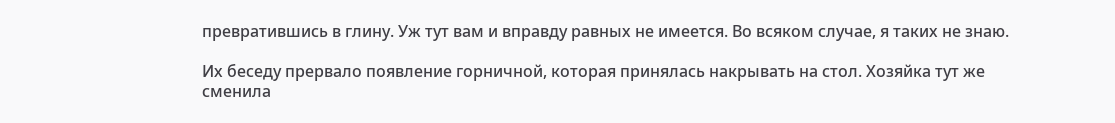превратившись в глину. Уж тут вам и вправду равных не имеется. Во всяком случае, я таких не знаю.

Их беседу прервало появление горничной, которая принялась накрывать на стол. Хозяйка тут же сменила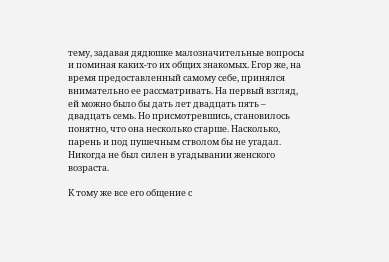тему, задавая дядюшке малозначительные вопросы и поминая каких-то их общих знакомых. Егор же, на время предоставленный самому себе, принялся внимательно ее рассматривать. На первый взгляд, ей можно было бы дать лет двадцать пять – двадцать семь. Но присмотревшись, становилось понятно, что она несколько старше. Насколько, парень и под пушечным стволом бы не угадал. Никогда не был силен в угадывании женского возраста.

К тому же все его общение с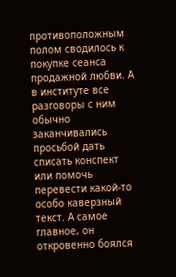противоположным полом сводилось к покупке сеанса продажной любви. А в институте все разговоры с ним обычно заканчивались просьбой дать списать конспект или помочь перевести какой-то особо каверзный текст. А самое главное, он откровенно боялся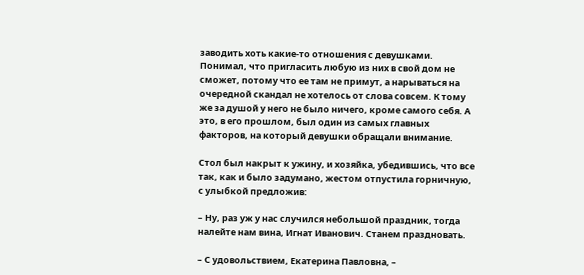заводить хоть какие-то отношения с девушками. Понимал, что пригласить любую из них в свой дом не сможет, потому что ее там не примут, а нарываться на очередной скандал не хотелось от слова совсем. К тому же за душой у него не было ничего, кроме самого себя. А это, в его прошлом, был один из самых главных факторов, на который девушки обращали внимание.

Стол был накрыт к ужину, и хозяйка, убедившись, что все так, как и было задумано, жестом отпустила горничную, с улыбкой предложив:

– Ну, раз уж у нас случился небольшой праздник, тогда налейте нам вина, Игнат Иванович. Станем праздновать.

– С удовольствием, Екатерина Павловна, –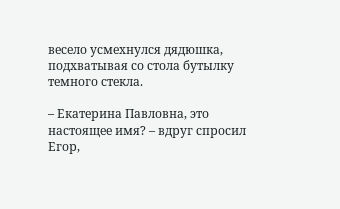весело усмехнулся дядюшка, подхватывая со стола бутылку темного стекла.

– Екатерина Павловна, это настоящее имя? – вдруг спросил Егор,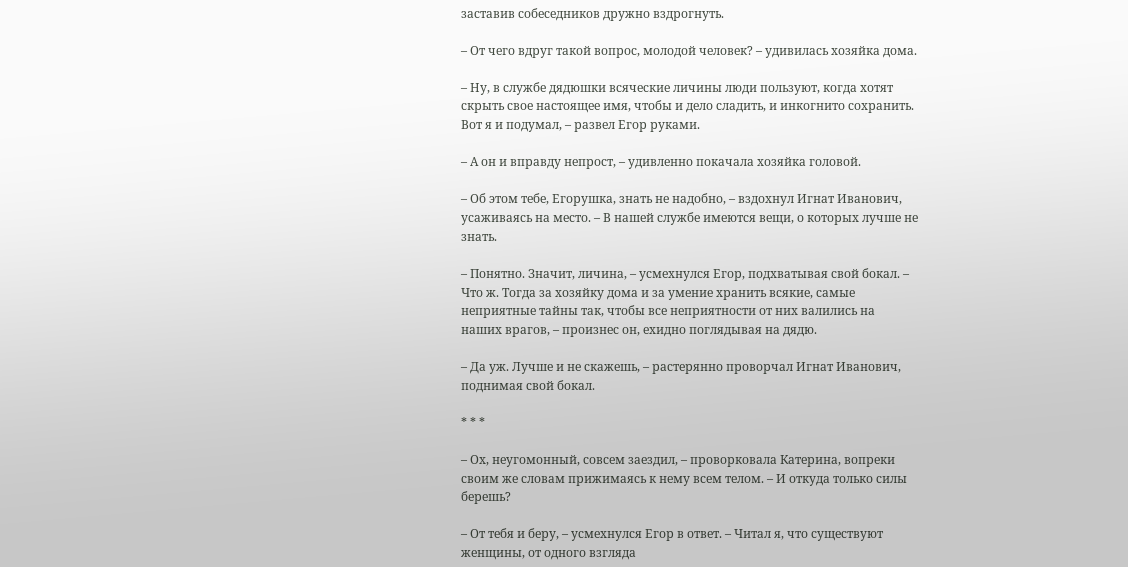заставив собеседников дружно вздрогнуть.

– От чего вдруг такой вопрос, молодой человек? – удивилась хозяйка дома.

– Ну, в службе дядюшки всяческие личины люди пользуют, когда хотят скрыть свое настоящее имя, чтобы и дело сладить, и инкогнито сохранить. Вот я и подумал, – развел Егор руками.

– А он и вправду непрост, – удивленно покачала хозяйка головой.

– Об этом тебе, Егорушка, знать не надобно, – вздохнул Игнат Иванович, усаживаясь на место. – В нашей службе имеются вещи, о которых лучше не знать.

– Понятно. Значит, личина, – усмехнулся Егор, подхватывая свой бокал. – Что ж. Тогда за хозяйку дома и за умение хранить всякие, самые неприятные тайны так, чтобы все неприятности от них валились на наших врагов, – произнес он, ехидно поглядывая на дядю.

– Да уж. Лучше и не скажешь, – растерянно проворчал Игнат Иванович, поднимая свой бокал.

* * *

– Ох, неугомонный, совсем заездил, – проворковала Катерина, вопреки своим же словам прижимаясь к нему всем телом. – И откуда только силы берешь?

– От тебя и беру, – усмехнулся Егор в ответ. – Читал я, что существуют женщины, от одного взгляда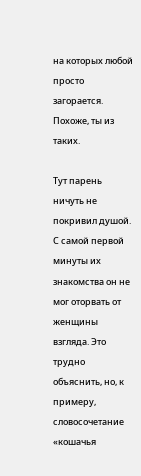на которых любой просто загорается. Похоже, ты из таких.

Тут парень ничуть не покривил душой. С самой первой минуты их знакомства он не мог оторвать от женщины взгляда. Это трудно объяснить, но, к примеру, словосочетание «кошачья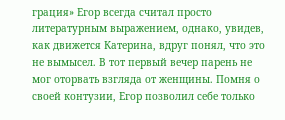грация» Егор всегда считал просто литературным выражением, однако, увидев, как движется Катерина, вдруг понял, что это не вымысел. В тот первый вечер парень не мог оторвать взгляда от женщины. Помня о своей контузии, Егор позволил себе только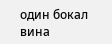один бокал вина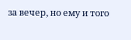за вечер, но ему и того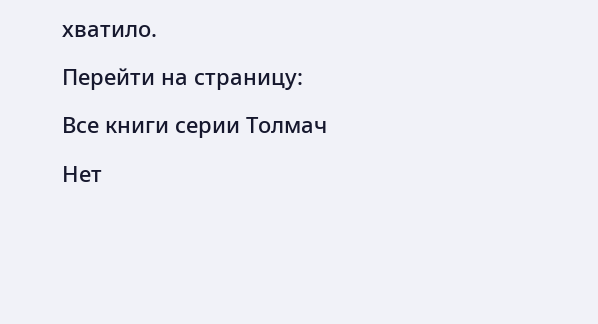хватило.

Перейти на страницу:

Все книги серии Толмач

Нет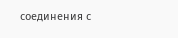соединения с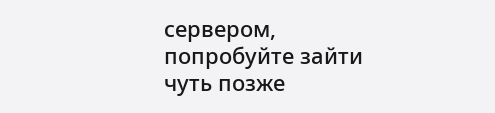сервером, попробуйте зайти чуть позже